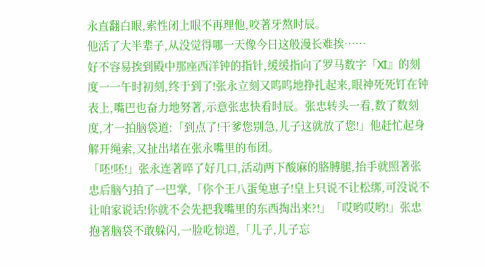永直翻白眼,索性闭上眼不再理他,咬著牙熬时辰。
他活了大半辈子,从没觉得哪一天像今日这般漫长难挨……
好不容易挨到殿中那座西洋钟的指针,缓缓指向了罗马数字「XI』的刻度一一午时初刻,终于到了!张永立刻又呜呜地挣扎起来,眼神死死钉在钟表上,嘴巴也奋力地努著,示意张忠快看时辰。张忠转头一看,数了数刻度,才一拍脑袋道:「到点了!干爹您别急,儿子这就放了您!」他赶忙起身解开绳索,又扯出堵在张永嘴里的布团。
「呸!呸!」张永连著啐了好几口,活动两下酸麻的胳膊腿,抬手就照著张忠后脑勺拍了一巴掌,「你个王八蛋兔崽子!皇上只说不让松绑,可没说不让咱家说话!你就不会先把我嘴里的东西掏出来?!」「哎哟哎哟!」张忠抱著脑袋不敢躲闪,一脸吃惊道,「儿子,儿子忘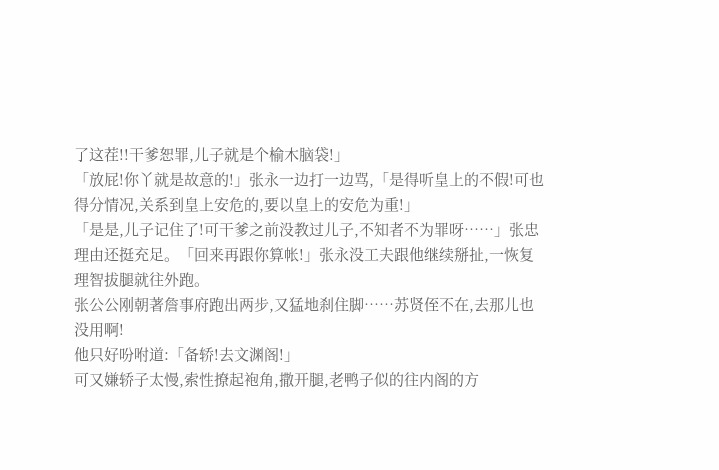了这茬!!干爹恕罪,儿子就是个榆木脑袋!」
「放屁!你丫就是故意的!」张永一边打一边骂,「是得听皇上的不假!可也得分情况,关系到皇上安危的,要以皇上的安危为重!」
「是是,儿子记住了!可干爹之前没教过儿子,不知者不为罪呀……」张忠理由还挺充足。「回来再跟你算帐!」张永没工夫跟他继续掰扯,一恢复理智拔腿就往外跑。
张公公刚朝著詹事府跑出两步,又猛地刹住脚……苏贤侄不在,去那儿也没用啊!
他只好吩咐道:「备轿!去文渊阁!」
可又嫌轿子太慢,索性撩起袍角,撒开腿,老鸭子似的往内阁的方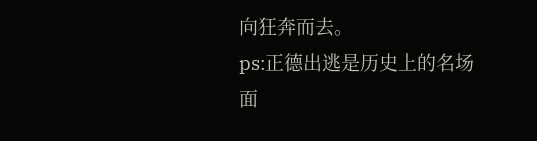向狂奔而去。
ps:正德出逃是历史上的名场面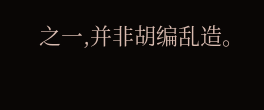之一,并非胡编乱造。